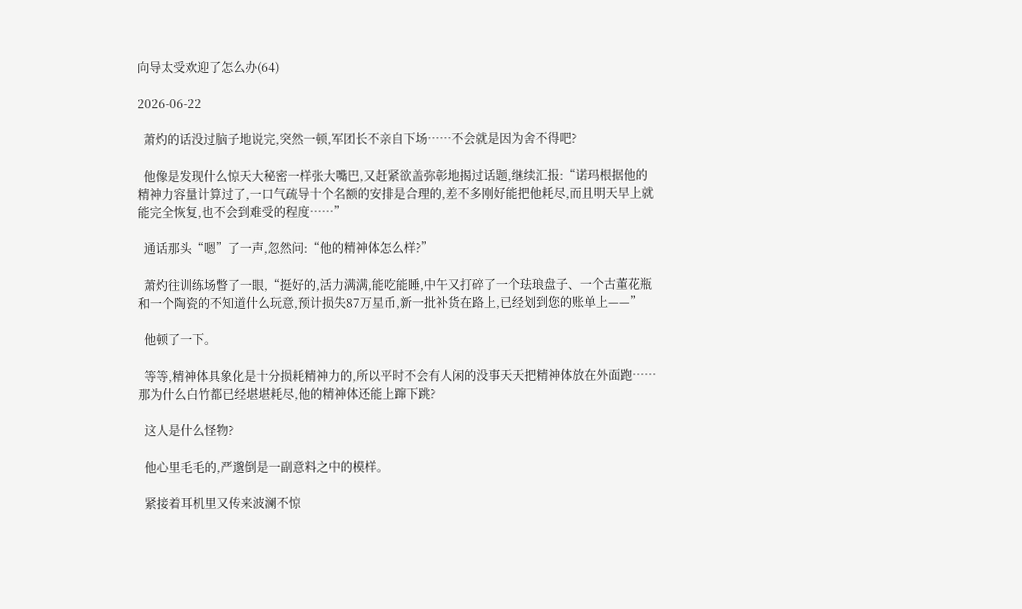向导太受欢迎了怎么办(64)

2026-06-22

  萧灼的话没过脑子地说完,突然一顿,军团长不亲自下场……不会就是因为舍不得吧?

  他像是发现什么惊天大秘密一样张大嘴巴,又赶紧欲盖弥彰地揭过话题,继续汇报:“诺玛根据他的精神力容量计算过了,一口气疏导十个名额的安排是合理的,差不多刚好能把他耗尽,而且明天早上就能完全恢复,也不会到难受的程度……”

  通话那头“嗯”了一声,忽然问:“他的精神体怎么样?”

  萧灼往训练场瞥了一眼,“挺好的,活力满满,能吃能睡,中午又打碎了一个珐琅盘子、一个古董花瓶和一个陶瓷的不知道什么玩意,预计损失87万星币,新一批补货在路上,已经划到您的账单上——”

  他顿了一下。

  等等,精神体具象化是十分损耗精神力的,所以平时不会有人闲的没事天天把精神体放在外面跑……那为什么白竹都已经堪堪耗尽,他的精神体还能上蹿下跳?

  这人是什么怪物?

  他心里毛毛的,严邈倒是一副意料之中的模样。

  紧接着耳机里又传来波澜不惊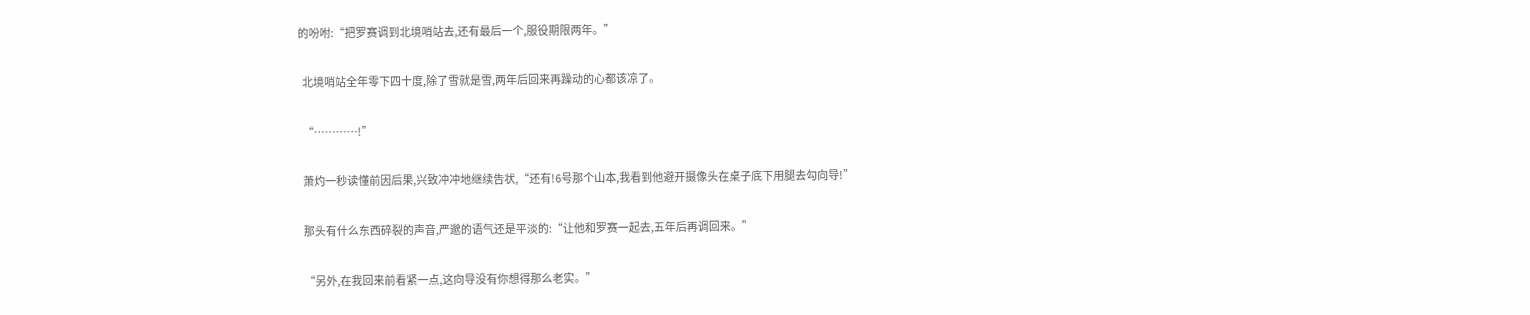的吩咐:“把罗赛调到北境哨站去,还有最后一个,服役期限两年。”

  北境哨站全年零下四十度,除了雪就是雪,两年后回来再躁动的心都该凉了。

  “…………!”

  萧灼一秒读懂前因后果,兴致冲冲地继续告状,“还有!6号那个山本,我看到他避开摄像头在桌子底下用腿去勾向导!”

  那头有什么东西碎裂的声音,严邈的语气还是平淡的:“让他和罗赛一起去,五年后再调回来。”

  “另外,在我回来前看紧一点,这向导没有你想得那么老实。”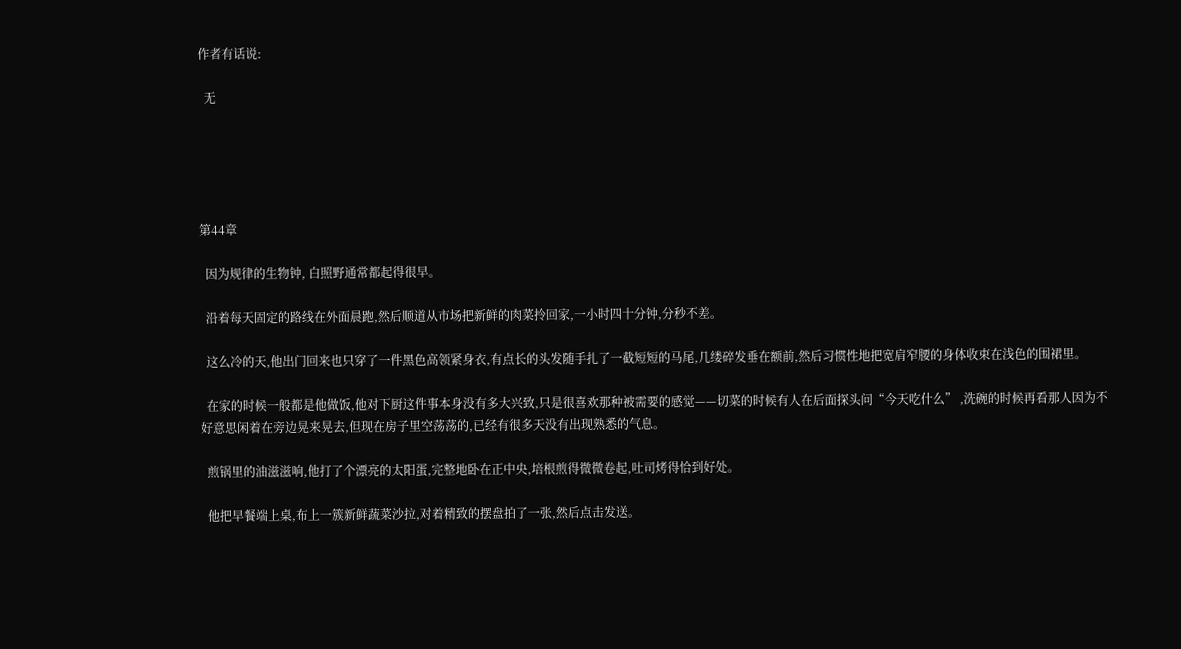作者有话说:

  无





第44章

  因为规律的生物钟, 白照野通常都起得很早。

  沿着每天固定的路线在外面晨跑,然后顺道从市场把新鲜的肉菜拎回家,一小时四十分钟,分秒不差。

  这么冷的天,他出门回来也只穿了一件黑色高领紧身衣,有点长的头发随手扎了一截短短的马尾,几缕碎发垂在额前,然后习惯性地把宽肩窄腰的身体收束在浅色的围裙里。

  在家的时候一般都是他做饭,他对下厨这件事本身没有多大兴致,只是很喜欢那种被需要的感觉——切菜的时候有人在后面探头问“今天吃什么” ,洗碗的时候再看那人因为不好意思闲着在旁边晃来晃去,但现在房子里空荡荡的,已经有很多天没有出现熟悉的气息。

  煎锅里的油滋滋响,他打了个漂亮的太阳蛋,完整地卧在正中央,培根煎得微微卷起,吐司烤得恰到好处。

  他把早餐端上桌,布上一簇新鲜蔬菜沙拉,对着精致的摆盘拍了一张,然后点击发送。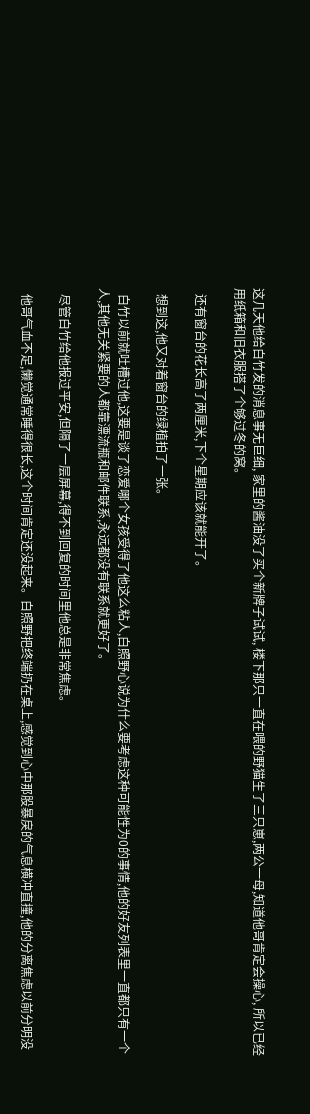这几天他给白竹发的消息事无巨细, 家里的酱油没了买个新牌子试试, 楼下那只一直在喂的野猫生了三只崽,两公一母,知道他哥肯定会操心, 所以已经用纸箱和旧衣服搭了个够过冬的窝。

  还有窗台的花长高了两厘米,下个星期应该就能开了。

  想到这,他又对着窗台的绿植拍了一张。

  白竹以前就吐槽过他,这要是谈了恋爱哪个女孩受得了他这么粘人,白照野心说为什么要考虑这种可能性为0的事情,他的好友列表里一直都只有一个人,其他无关紧要的人都靠漂流瓶和邮件联系,永远都没有联系就更好了。

  尽管白竹给他报过平安,但隔了一层屏幕,得不到回复的时间里他总是非常焦虑。

  他哥气血不足,懒觉通常睡得很长,这个时间肯定还没起来。白照野把终端扔在桌上,感觉到心中那股暴戾的气息横冲直撞,他的分离焦虑以前分明没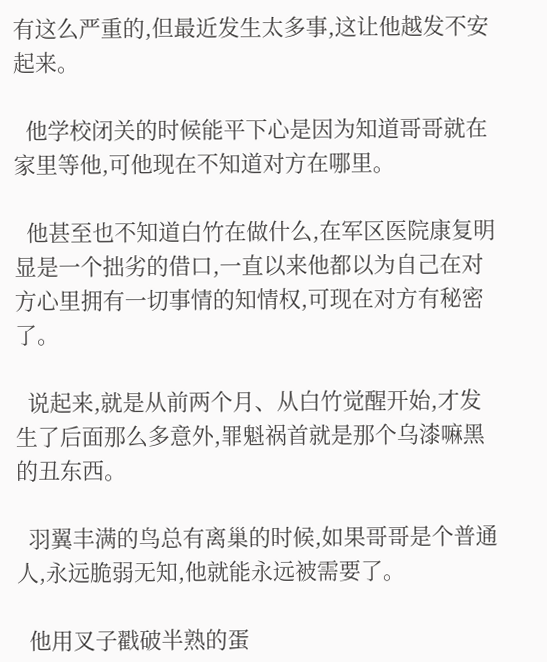有这么严重的,但最近发生太多事,这让他越发不安起来。

  他学校闭关的时候能平下心是因为知道哥哥就在家里等他,可他现在不知道对方在哪里。

  他甚至也不知道白竹在做什么,在军区医院康复明显是一个拙劣的借口,一直以来他都以为自己在对方心里拥有一切事情的知情权,可现在对方有秘密了。

  说起来,就是从前两个月、从白竹觉醒开始,才发生了后面那么多意外,罪魁祸首就是那个乌漆嘛黑的丑东西。

  羽翼丰满的鸟总有离巢的时候,如果哥哥是个普通人,永远脆弱无知,他就能永远被需要了。

  他用叉子戳破半熟的蛋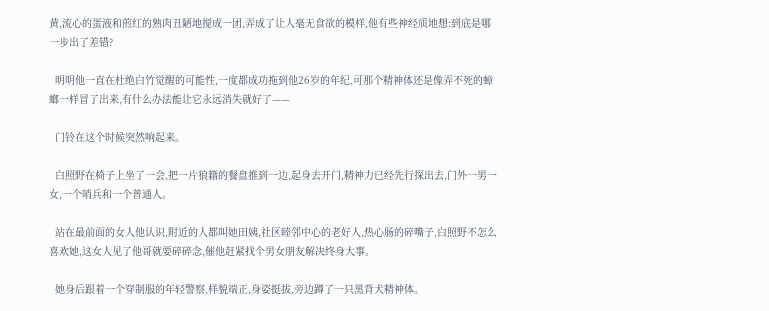黄,流心的蛋液和煎红的熟肉丑陋地搅成一团,弄成了让人毫无食欲的模样,他有些神经质地想:到底是哪一步出了差错?

  明明他一直在杜绝白竹觉醒的可能性,一度都成功拖到他26岁的年纪,可那个精神体还是像弄不死的蟑螂一样冒了出来,有什么办法能让它永远消失就好了——

  门铃在这个时候突然响起来。

  白照野在椅子上坐了一会,把一片狼籍的餐盘推到一边,起身去开门,精神力已经先行探出去,门外一男一女,一个哨兵和一个普通人。

  站在最前面的女人他认识,附近的人都叫她田姨,社区睦邻中心的老好人,热心肠的碎嘴子,白照野不怎么喜欢她,这女人见了他哥就要碎碎念,催他赶紧找个男女朋友解决终身大事。

  她身后跟着一个穿制服的年轻警察,样貌端正,身姿挺拔,旁边蹲了一只黑背犬精神体。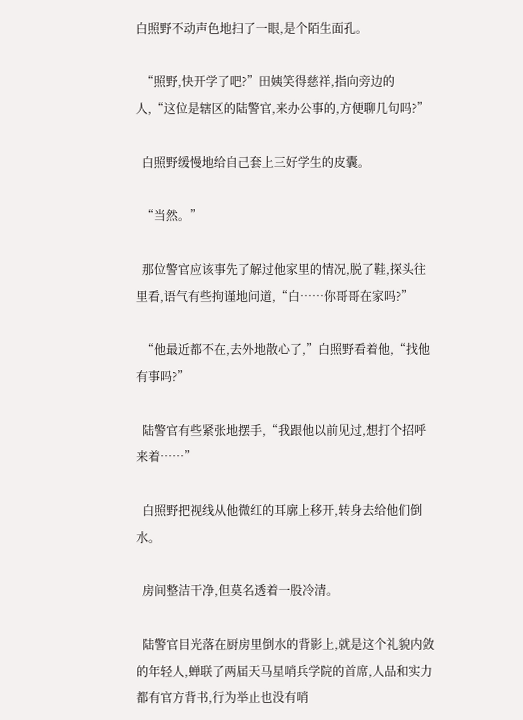白照野不动声色地扫了一眼,是个陌生面孔。

  “照野,快开学了吧?”田姨笑得慈祥,指向旁边的人,“这位是辖区的陆警官,来办公事的,方便聊几句吗?”

  白照野缓慢地给自己套上三好学生的皮囊。

  “当然。”

  那位警官应该事先了解过他家里的情况,脱了鞋,探头往里看,语气有些拘谨地问道,“白……你哥哥在家吗?”

  “他最近都不在,去外地散心了,”白照野看着他,“找他有事吗?”

  陆警官有些紧张地摆手,“我跟他以前见过,想打个招呼来着……”

  白照野把视线从他微红的耳廓上移开,转身去给他们倒水。

  房间整洁干净,但莫名透着一股冷清。

  陆警官目光落在厨房里倒水的背影上,就是这个礼貌内敛的年轻人,蝉联了两届天马星哨兵学院的首席,人品和实力都有官方背书,行为举止也没有哨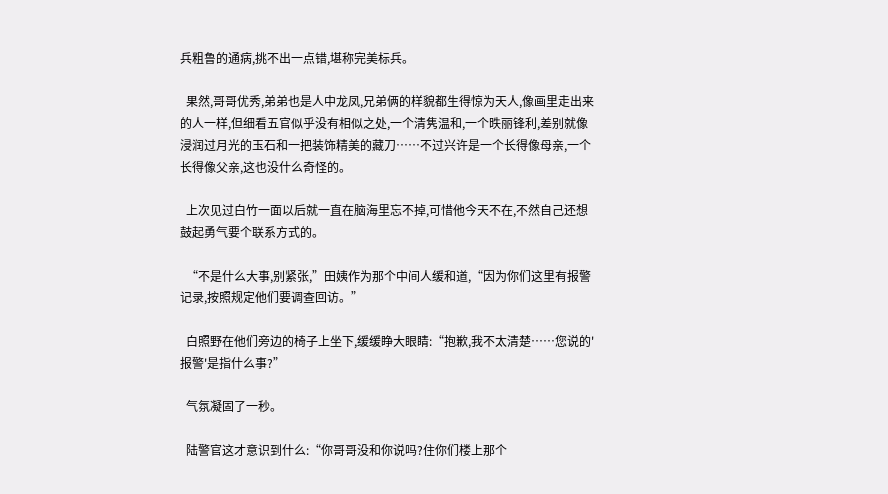兵粗鲁的通病,挑不出一点错,堪称完美标兵。

  果然,哥哥优秀,弟弟也是人中龙凤,兄弟俩的样貌都生得惊为天人,像画里走出来的人一样,但细看五官似乎没有相似之处,一个清隽温和,一个昳丽锋利,差别就像浸润过月光的玉石和一把装饰精美的藏刀……不过兴许是一个长得像母亲,一个长得像父亲,这也没什么奇怪的。

  上次见过白竹一面以后就一直在脑海里忘不掉,可惜他今天不在,不然自己还想鼓起勇气要个联系方式的。

  “不是什么大事,别紧张,”田姨作为那个中间人缓和道,“因为你们这里有报警记录,按照规定他们要调查回访。”

  白照野在他们旁边的椅子上坐下,缓缓睁大眼睛:“抱歉,我不太清楚……您说的'报警'是指什么事?”

  气氛凝固了一秒。

  陆警官这才意识到什么:“你哥哥没和你说吗?住你们楼上那个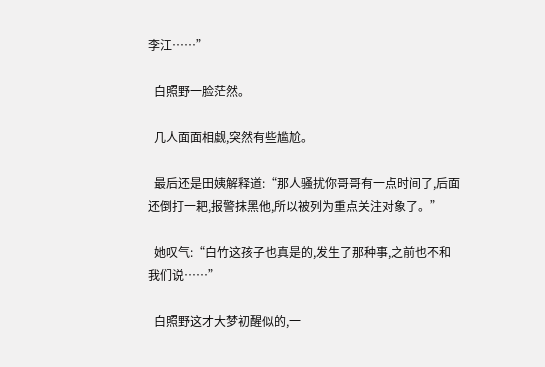李江……”

  白照野一脸茫然。

  几人面面相觑,突然有些尴尬。

  最后还是田姨解释道:“那人骚扰你哥哥有一点时间了,后面还倒打一耙,报警抹黑他,所以被列为重点关注对象了。”

  她叹气:“白竹这孩子也真是的,发生了那种事,之前也不和我们说……”

  白照野这才大梦初醒似的,一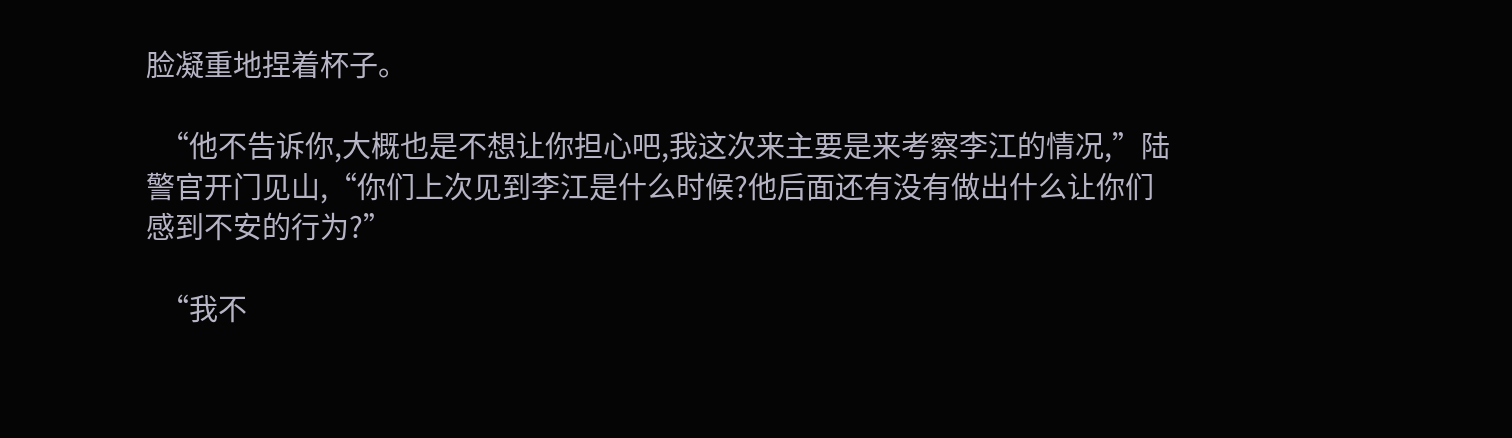脸凝重地捏着杯子。

  “他不告诉你,大概也是不想让你担心吧,我这次来主要是来考察李江的情况,”陆警官开门见山,“你们上次见到李江是什么时候?他后面还有没有做出什么让你们感到不安的行为?”

  “我不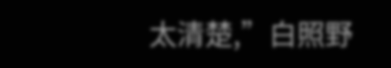太清楚,”白照野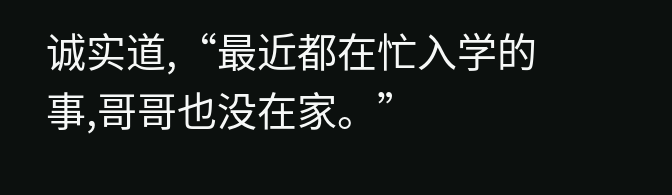诚实道,“最近都在忙入学的事,哥哥也没在家。”